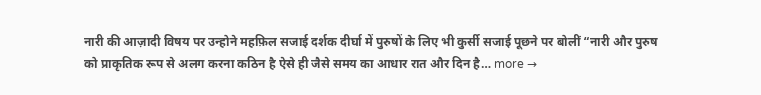नारी की आज़ादी विषय पर उन्होने महफ़िल सजाई दर्शक दीर्घा में पुरुषों के लिए भी कुर्सी सजाई पूछने पर बोलीं “नारी और पुरुष को प्राकृतिक रूप से अलग करना कठिन है ऐसे ही जैसे समय का आधार रात और दिन है… more →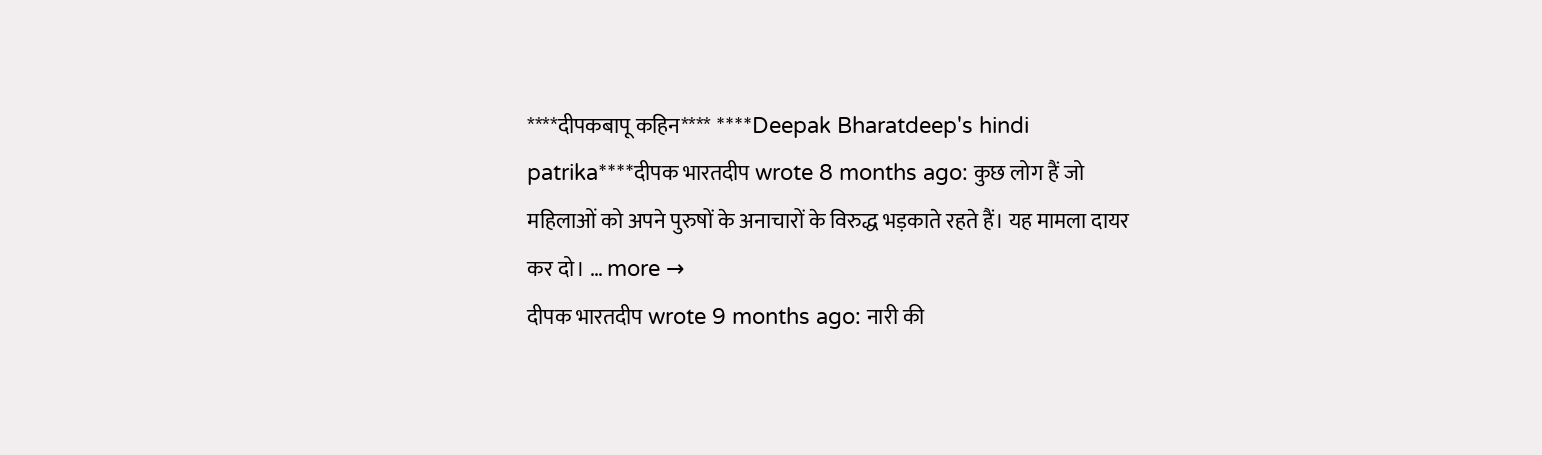****दीपकबापू कहिन**** ****Deepak Bharatdeep's hindi patrika****दीपक भारतदीप wrote 8 months ago: कुछ लोग हैं जो महिलाओं को अपने पुरुषों के अनाचारों के विरुद्ध भड़काते रहते हैं। यह मामला दायर कर दो। … more →
दीपक भारतदीप wrote 9 months ago: नारी की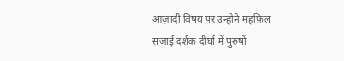आज़ादी विषय पर उन्होने महफ़िल सजाई दर्शक दीर्घा में पुरुषों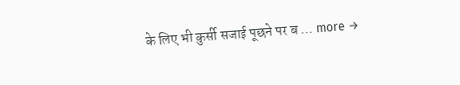के लिए भी कुर्सी सजाई पूछने पर ब … more →